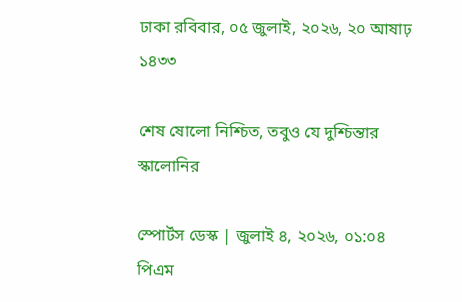ঢাকা রবিবার, ০৫ জুলাই, ২০২৬, ২০ আষাঢ় ১৪৩৩

শেষ ষোলো নিশ্চিত, তবুও যে দুশ্চিন্তার স্কালোনির

স্পোর্টস ডেস্ক | জুলাই ৪, ২০২৬, ০১:০৪ পিএম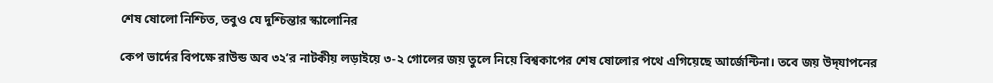শেষ ষোলো নিশ্চিত, তবুও যে দুশ্চিন্তার স্কালোনির

কেপ ভার্দের বিপক্ষে রাউন্ড অব ৩২’র নাটকীয় লড়াইয়ে ৩-২ গোলের জয় তুলে নিয়ে বিশ্বকাপের শেষ ষোলোর পথে এগিয়েছে আর্জেন্টিনা। তবে জয় উদ্‌যাপনের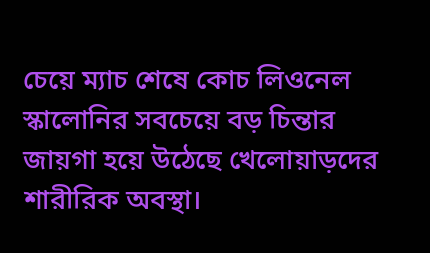চেয়ে ম্যাচ শেষে কোচ লিওনেল স্কালোনির সবচেয়ে বড় চিন্তার জায়গা হয়ে উঠেছে খেলোয়াড়দের শারীরিক অবস্থা।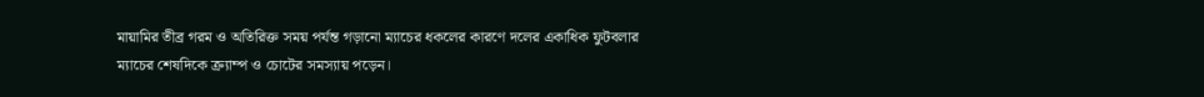মায়ামির তীব্র গরম ও অতিরিক্ত সময় পর্যন্ত গড়ানো ম্যাচের ধকলের কারণে দলের একাধিক ফুটবলার ম্যাচের শেষদিকে ক্র্যাম্প ও চোটের সমস্যায় পড়েন।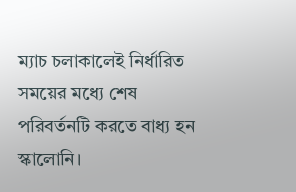ম্যাচ চলাকালেই নির্ধারিত সময়ের মধ্যে শেষ পরিবর্তনটি করতে বাধ্য হন স্কালোনি।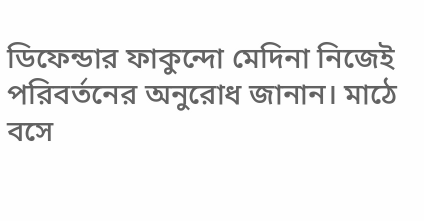ডিফেন্ডার ফাকুন্দো মেদিনা নিজেই পরিবর্তনের অনুরোধ জানান। মাঠে বসে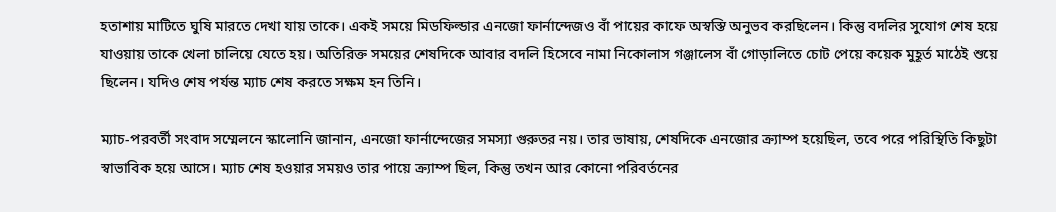হতাশায় মাটিতে ঘুষি মারতে দেখা যায় তাকে। একই সময়ে মিডফিল্ডার এনজো ফার্নান্দেজও বাঁ পায়ের কাফে অস্বস্তি অনুভব করছিলেন। কিন্তু বদলির সুযোগ শেষ হয়ে যাওয়ায় তাকে খেলা চালিয়ে যেতে হয়। অতিরিক্ত সময়ের শেষদিকে আবার বদলি হিসেবে নামা নিকোলাস গঞ্জালেস বাঁ গোড়ালিতে চোট পেয়ে কয়েক মুহূর্ত মাঠেই শুয়ে ছিলেন। যদিও শেষ পর্যন্ত ম্যাচ শেষ করতে সক্ষম হন তিনি।

ম্যাচ-পরবর্তী সংবাদ সম্মেলনে স্কালোনি জানান, এনজো ফার্নান্দেজের সমস্যা গুরুতর নয়। তার ভাষায়, শেষদিকে এনজোর ক্র্যাম্প হয়েছিল, তবে পরে পরিস্থিতি কিছুটা স্বাভাবিক হয়ে আসে। ম্যাচ শেষ হওয়ার সময়ও তার পায়ে ক্র্যাম্প ছিল, কিন্তু তখন আর কোনো পরিবর্তনের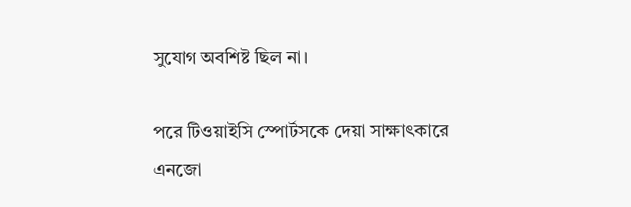সুযোগ অবশিষ্ট ছিল না।

পরে টিওয়াইসি স্পোর্টসকে দেয়া সাক্ষাৎকারে এনজো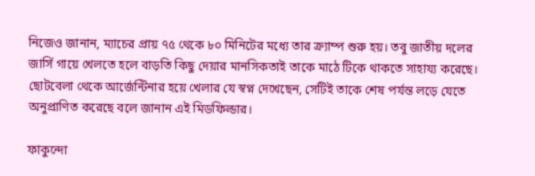নিজেও জানান, ম্যাচের প্রায় ৭৫ থেকে ৮০ মিনিটের মধ্যে তার ক্র্যাম্প শুরু হয়। তবু জাতীয় দলের জার্সি গায়ে খেলতে হলে বাড়তি কিছু দেয়ার মানসিকতাই তাকে মাঠে টিকে থাকতে সাহায্য করেছে। ছোটবেলা থেকে আর্জেন্টিনার হয়ে খেলার যে স্বপ্ন দেখেছেন, সেটিই তাকে শেষ পর্যন্ত লড়ে যেতে অনুপ্রাণিত করেছে বলে জানান এই মিডফিল্ডার।

ফাকুন্দো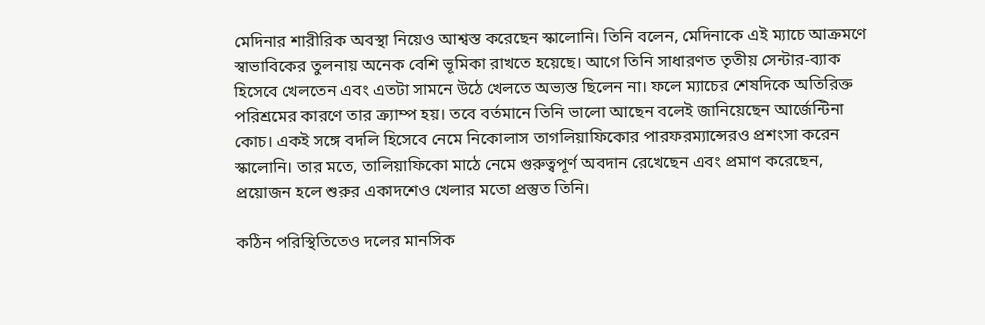মেদিনার শারীরিক অবস্থা নিয়েও আশ্বস্ত করেছেন স্কালোনি। তিনি বলেন, মেদিনাকে এই ম্যাচে আক্রমণে স্বাভাবিকের তুলনায় অনেক বেশি ভূমিকা রাখতে হয়েছে। আগে তিনি সাধারণত তৃতীয় সেন্টার-ব্যাক হিসেবে খেলতেন এবং এতটা সামনে উঠে খেলতে অভ্যস্ত ছিলেন না। ফলে ম্যাচের শেষদিকে অতিরিক্ত পরিশ্রমের কারণে তার ক্র্যাম্প হয়। তবে বর্তমানে তিনি ভালো আছেন বলেই জানিয়েছেন আর্জেন্টিনা কোচ। একই সঙ্গে বদলি হিসেবে নেমে নিকোলাস তাগলিয়াফিকোর পারফরম্যান্সেরও প্রশংসা করেন স্কালোনি। তার মতে, তালিয়াফিকো মাঠে নেমে গুরুত্বপূর্ণ অবদান রেখেছেন এবং প্রমাণ করেছেন, প্রয়োজন হলে শুরুর একাদশেও খেলার মতো প্রস্তুত তিনি।

কঠিন পরিস্থিতিতেও দলের মানসিক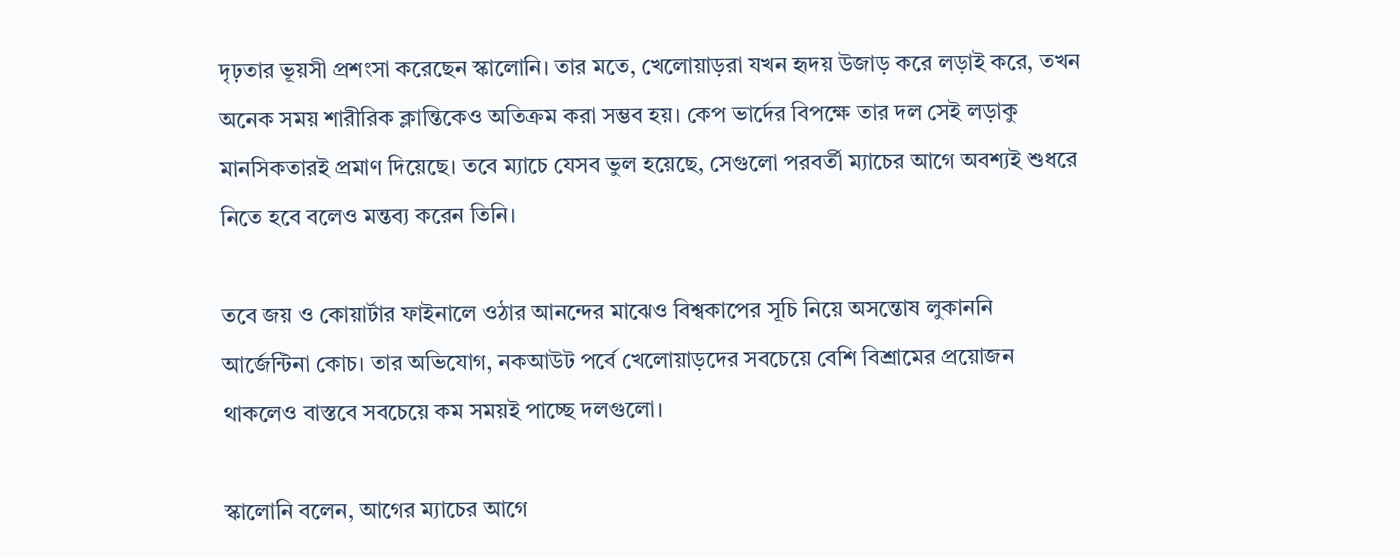দৃঢ়তার ভূয়সী প্রশংসা করেছেন স্কালোনি। তার মতে, খেলোয়াড়রা যখন হৃদয় উজাড় করে লড়াই করে, তখন অনেক সময় শারীরিক ক্লান্তিকেও অতিক্রম করা সম্ভব হয়। কেপ ভার্দের বিপক্ষে তার দল সেই লড়াকু মানসিকতারই প্রমাণ দিয়েছে। তবে ম্যাচে যেসব ভুল হয়েছে, সেগুলো পরবর্তী ম্যাচের আগে অবশ্যই শুধরে নিতে হবে বলেও মন্তব্য করেন তিনি।

তবে জয় ও কোয়ার্টার ফাইনালে ওঠার আনন্দের মাঝেও বিশ্বকাপের সূচি নিয়ে অসন্তোষ লুকাননি আর্জেন্টিনা কোচ। তার অভিযোগ, নকআউট পর্বে খেলোয়াড়দের সবচেয়ে বেশি বিশ্রামের প্রয়োজন থাকলেও বাস্তবে সবচেয়ে কম সময়ই পাচ্ছে দলগুলো।

স্কালোনি বলেন, আগের ম্যাচের আগে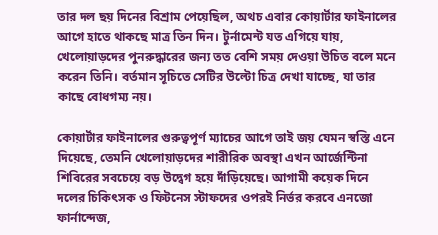তার দল ছয় দিনের বিশ্রাম পেয়েছিল, অথচ এবার কোয়ার্টার ফাইনালের আগে হাতে থাকছে মাত্র তিন দিন। টুর্নামেন্ট যত এগিয়ে যায়, খেলোয়াড়দের পুনরুদ্ধারের জন্য তত বেশি সময় দেওয়া উচিত বলে মনে করেন তিনি। বর্তমান সূচিতে সেটির উল্টো চিত্র দেখা যাচ্ছে, যা তার কাছে বোধগম্য নয়।

কোয়ার্টার ফাইনালের গুরুত্বপূর্ণ ম্যাচের আগে তাই জয় যেমন স্বস্তি এনে দিয়েছে, তেমনি খেলোয়াড়দের শারীরিক অবস্থা এখন আর্জেন্টিনা শিবিরের সবচেয়ে বড় উদ্বেগ হয়ে দাঁড়িয়েছে। আগামী কয়েক দিনে দলের চিকিৎসক ও ফিটনেস স্টাফদের ওপরই নির্ভর করবে এনজো ফার্নান্দেজ,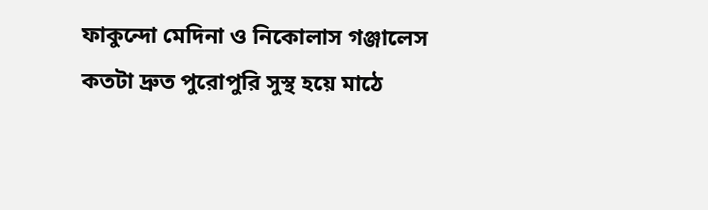ফাকুন্দো মেদিনা ও নিকোলাস গঞ্জালেস কতটা দ্রুত পুরোপুরি সুস্থ হয়ে মাঠে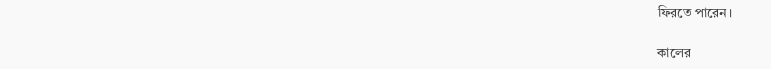ফিরতে পারেন।

কালের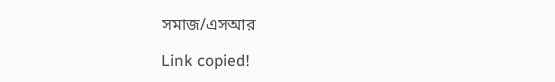সমাজ/এসআর

Link copied!